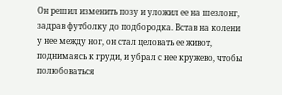Он решил изменить позу и уложил ее на шезлонг, задрав футболку до подбородка. Встав на колени у нее между ног, он стал целовать ее живот, поднимаясь к груди, и убрал с нее кружево, чтобы полюбоваться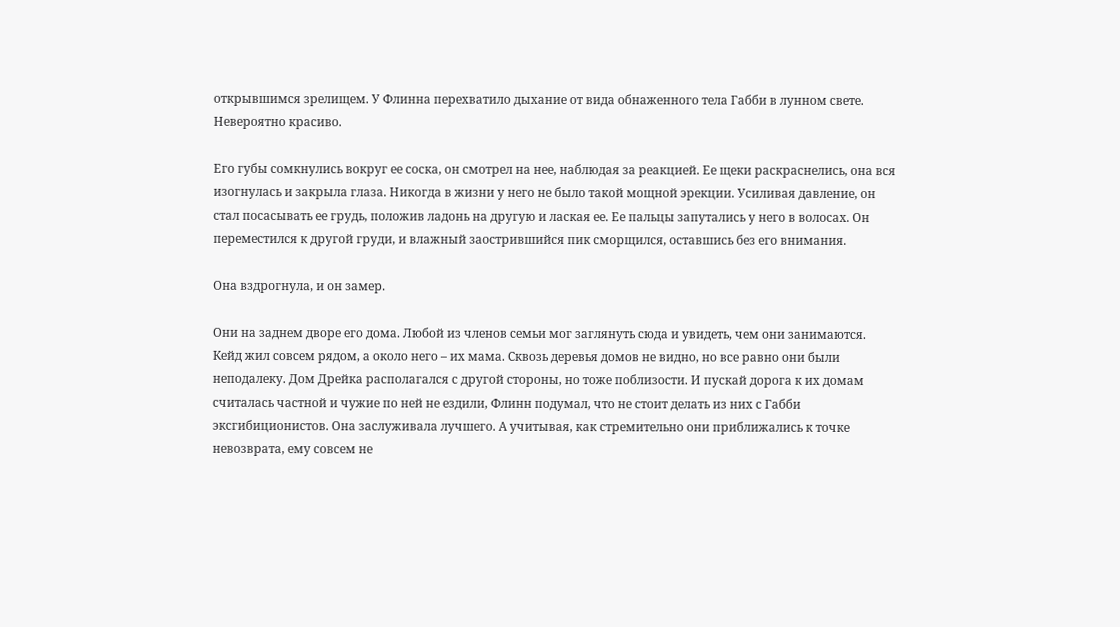открывшимся зрелищем. У Флинна перехватило дыхание от вида обнаженного тела Габби в лунном свете. Невероятно красиво.

Его губы сомкнулись вокруг ее соска, он смотрел на нее, наблюдая за реакцией. Ее щеки раскраснелись, она вся изогнулась и закрыла глаза. Никогда в жизни у него не было такой мощной эрекции. Усиливая давление, он стал посасывать ее грудь, положив ладонь на другую и лаская ее. Ее пальцы запутались у него в волосах. Он переместился к другой груди, и влажный заострившийся пик сморщился, оставшись без его внимания.

Она вздрогнула, и он замер.

Они на заднем дворе его дома. Любой из членов семьи мог заглянуть сюда и увидеть, чем они занимаются. Кейд жил совсем рядом, а около него – их мама. Сквозь деревья домов не видно, но все равно они были неподалеку. Дом Дрейка располагался с другой стороны, но тоже поблизости. И пускай дорога к их домам считалась частной и чужие по ней не ездили, Флинн подумал, что не стоит делать из них с Габби эксгибиционистов. Она заслуживала лучшего. А учитывая, как стремительно они приближались к точке невозврата, ему совсем не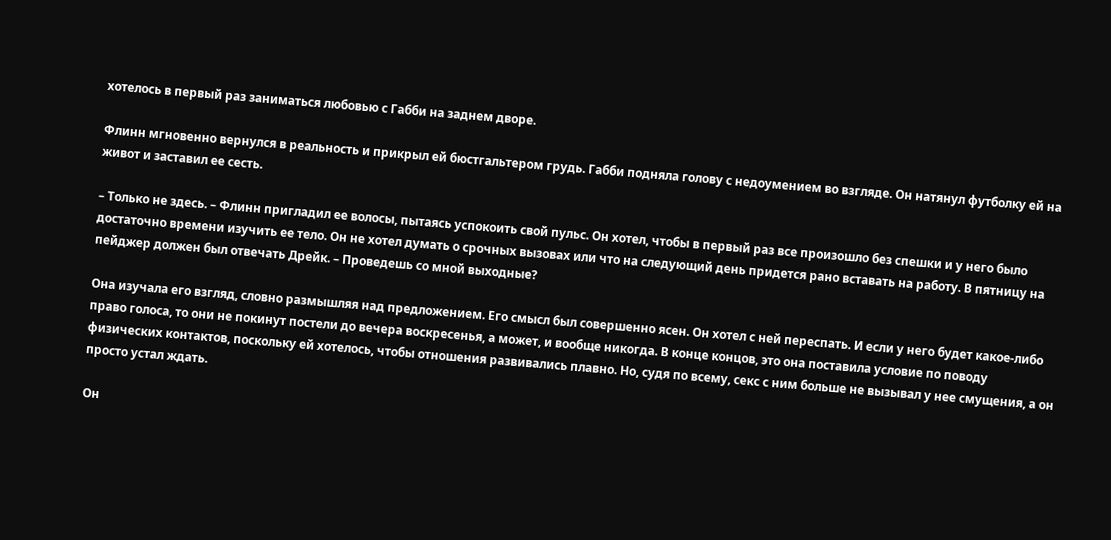хотелось в первый раз заниматься любовью с Габби на заднем дворе.

Флинн мгновенно вернулся в реальность и прикрыл ей бюстгальтером грудь. Габби подняла голову с недоумением во взгляде. Он натянул футболку ей на живот и заставил ее сесть.

– Только не здесь. – Флинн пригладил ее волосы, пытаясь успокоить свой пульс. Он хотел, чтобы в первый раз все произошло без спешки и у него было достаточно времени изучить ее тело. Он не хотел думать о срочных вызовах или что на следующий день придется рано вставать на работу. В пятницу на пейджер должен был отвечать Дрейк. – Проведешь со мной выходные?

Она изучала его взгляд, словно размышляя над предложением. Его смысл был совершенно ясен. Он хотел с ней переспать. И если у него будет какое-либо право голоса, то они не покинут постели до вечера воскресенья, а может, и вообще никогда. В конце концов, это она поставила условие по поводу физических контактов, поскольку ей хотелось, чтобы отношения развивались плавно. Но, судя по всему, секс с ним больше не вызывал у нее смущения, а он просто устал ждать.

Он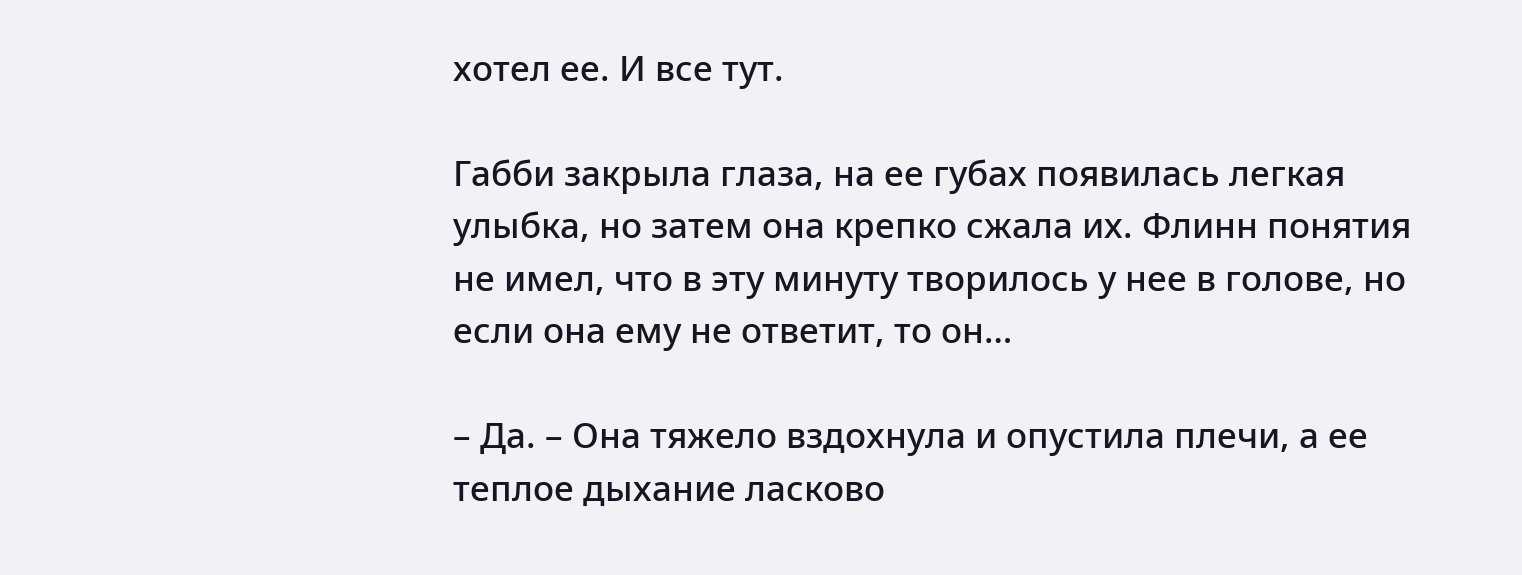хотел ее. И все тут.

Габби закрыла глаза, на ее губах появилась легкая улыбка, но затем она крепко сжала их. Флинн понятия не имел, что в эту минуту творилось у нее в голове, но если она ему не ответит, то он…

– Да. – Она тяжело вздохнула и опустила плечи, а ее теплое дыхание ласково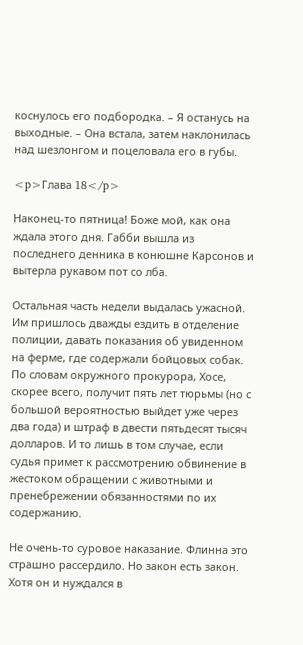коснулось его подбородка. – Я останусь на выходные. – Она встала, затем наклонилась над шезлонгом и поцеловала его в губы.

<p>Глава 18</p>

Наконец-то пятница! Боже мой, как она ждала этого дня. Габби вышла из последнего денника в конюшне Карсонов и вытерла рукавом пот со лба.

Остальная часть недели выдалась ужасной. Им пришлось дважды ездить в отделение полиции, давать показания об увиденном на ферме, где содержали бойцовых собак. По словам окружного прокурора, Хосе, скорее всего, получит пять лет тюрьмы (но с большой вероятностью выйдет уже через два года) и штраф в двести пятьдесят тысяч долларов. И то лишь в том случае, если судья примет к рассмотрению обвинение в жестоком обращении с животными и пренебрежении обязанностями по их содержанию.

Не очень-то суровое наказание. Флинна это страшно рассердило. Но закон есть закон. Хотя он и нуждался в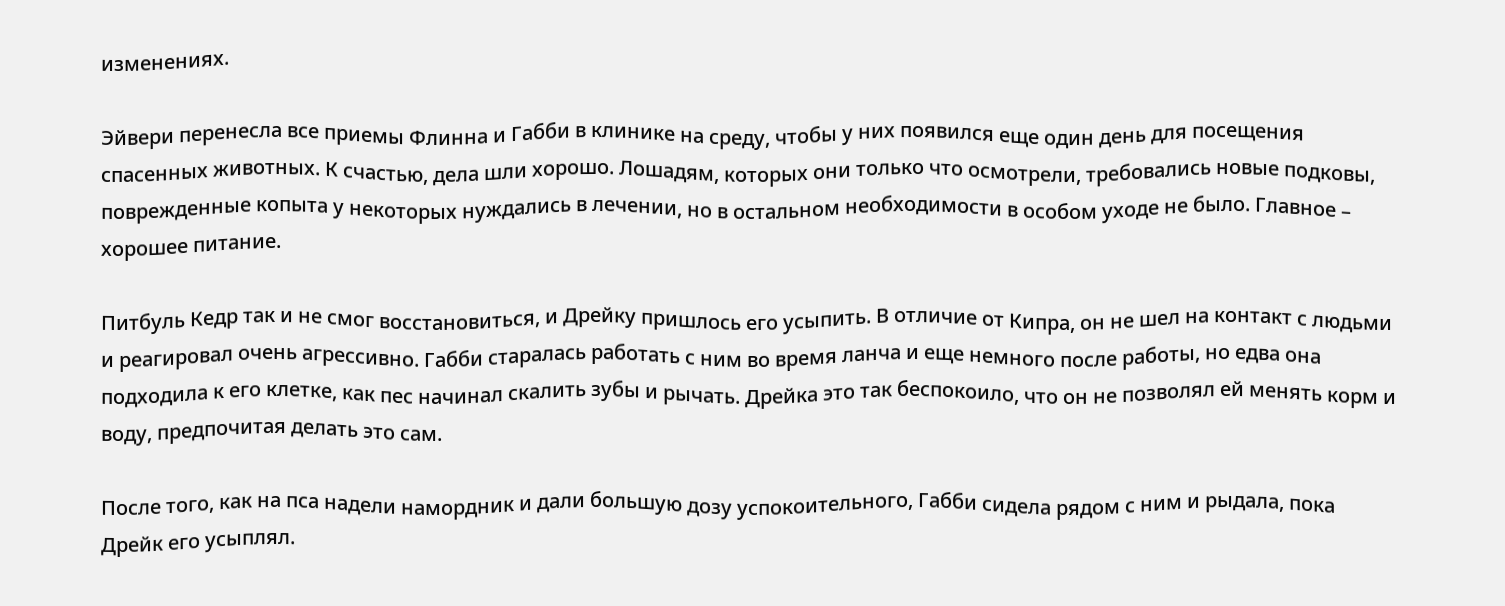изменениях.

Эйвери перенесла все приемы Флинна и Габби в клинике на среду, чтобы у них появился еще один день для посещения спасенных животных. К счастью, дела шли хорошо. Лошадям, которых они только что осмотрели, требовались новые подковы, поврежденные копыта у некоторых нуждались в лечении, но в остальном необходимости в особом уходе не было. Главное – хорошее питание.

Питбуль Кедр так и не смог восстановиться, и Дрейку пришлось его усыпить. В отличие от Кипра, он не шел на контакт с людьми и реагировал очень агрессивно. Габби старалась работать с ним во время ланча и еще немного после работы, но едва она подходила к его клетке, как пес начинал скалить зубы и рычать. Дрейка это так беспокоило, что он не позволял ей менять корм и воду, предпочитая делать это сам.

После того, как на пса надели намордник и дали большую дозу успокоительного, Габби сидела рядом с ним и рыдала, пока Дрейк его усыплял.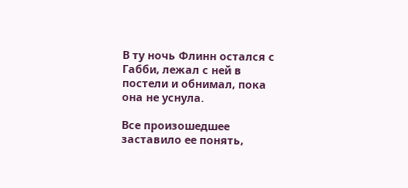В ту ночь Флинн остался с Габби, лежал с ней в постели и обнимал, пока она не уснула.

Все произошедшее заставило ее понять,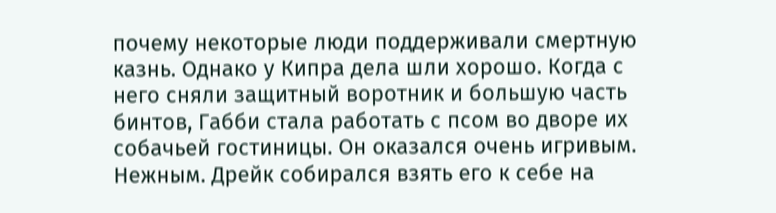почему некоторые люди поддерживали смертную казнь. Однако у Кипра дела шли хорошо. Когда с него сняли защитный воротник и большую часть бинтов, Габби стала работать с псом во дворе их собачьей гостиницы. Он оказался очень игривым. Нежным. Дрейк собирался взять его к себе на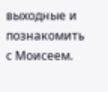выходные и познакомить с Моисеем.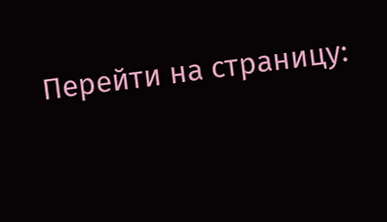Перейти на страницу: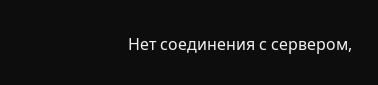Нет соединения с сервером,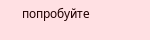попробуйте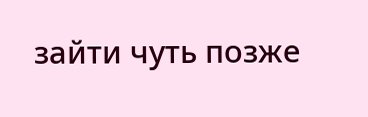зайти чуть позже